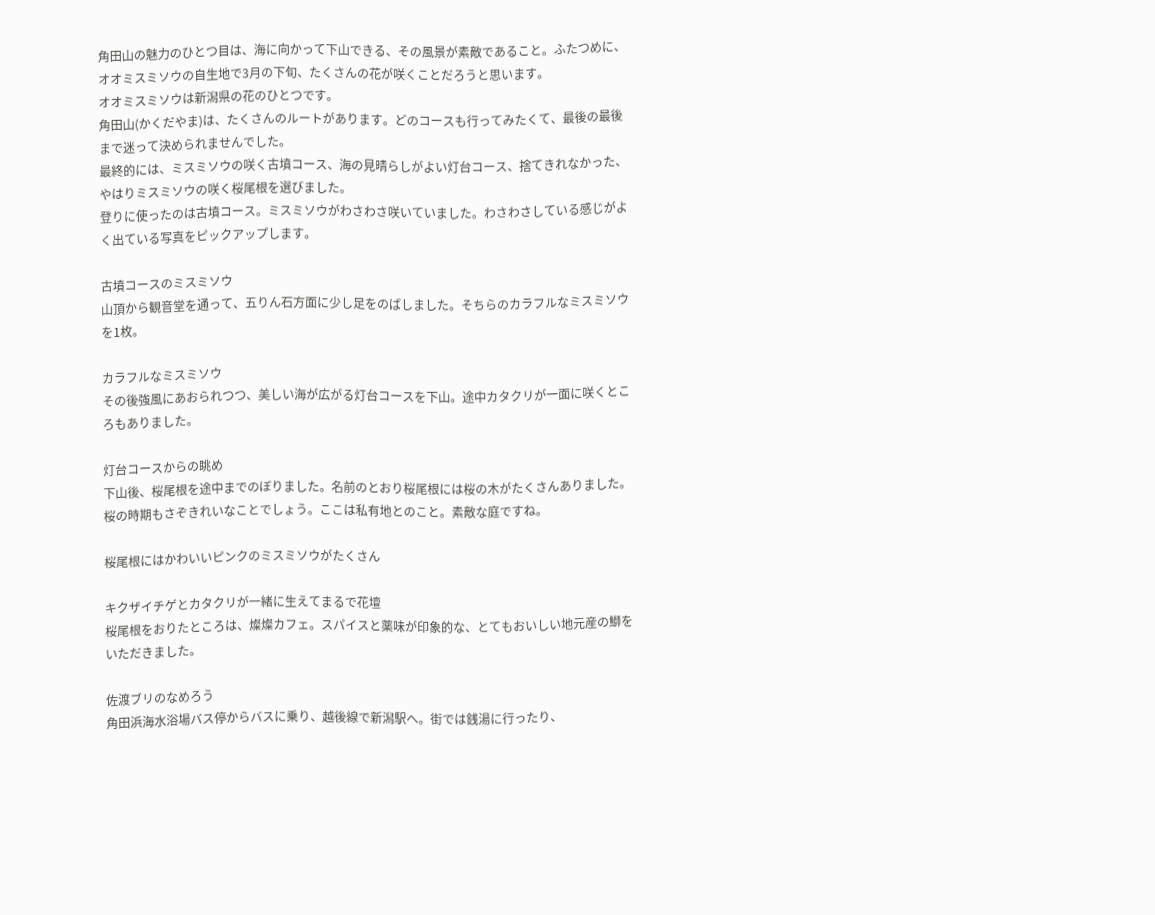角田山の魅力のひとつ目は、海に向かって下山できる、その風景が素敵であること。ふたつめに、オオミスミソウの自生地で3月の下旬、たくさんの花が咲くことだろうと思います。
オオミスミソウは新潟県の花のひとつです。
角田山(かくだやま)は、たくさんのルートがあります。どのコースも行ってみたくて、最後の最後まで迷って決められませんでした。
最終的には、ミスミソウの咲く古墳コース、海の見晴らしがよい灯台コース、捨てきれなかった、やはりミスミソウの咲く桜尾根を選びました。
登りに使ったのは古墳コース。ミスミソウがわさわさ咲いていました。わさわさしている感じがよく出ている写真をピックアップします。

古墳コースのミスミソウ
山頂から観音堂を通って、五りん石方面に少し足をのばしました。そちらのカラフルなミスミソウを1枚。

カラフルなミスミソウ
その後強風にあおられつつ、美しい海が広がる灯台コースを下山。途中カタクリが一面に咲くところもありました。

灯台コースからの眺め
下山後、桜尾根を途中までのぼりました。名前のとおり桜尾根には桜の木がたくさんありました。桜の時期もさぞきれいなことでしょう。ここは私有地とのこと。素敵な庭ですね。

桜尾根にはかわいいピンクのミスミソウがたくさん

キクザイチゲとカタクリが一緒に生えてまるで花壇
桜尾根をおりたところは、燦燦カフェ。スパイスと薬味が印象的な、とてもおいしい地元産の鰤をいただきました。

佐渡ブリのなめろう
角田浜海水浴場バス停からバスに乗り、越後線で新潟駅へ。街では銭湯に行ったり、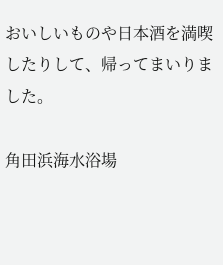おいしいものや日本酒を満喫したりして、帰ってまいりました。

角田浜海水浴場